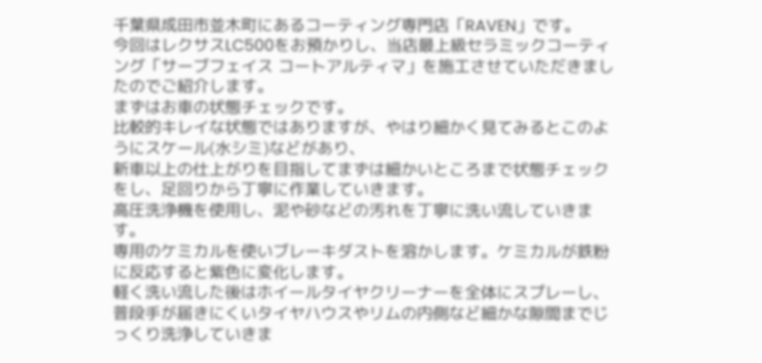千葉県成田市並木町にあるコーティング専門店「RAVEN」です。
今回はレクサスLC500をお預かりし、当店最上級セラミックコーティング「サーブフェイス コートアルティマ」を施工させていただきましたのでご紹介します。
まずはお車の状態チェックです。
比較的キレイな状態ではありますが、やはり細かく見てみるとこのようにスケール(水シミ)などがあり、
新車以上の仕上がりを目指してまずは細かいところまで状態チェックをし、足回りから丁寧に作業していきます。
高圧洗浄機を使用し、泥や砂などの汚れを丁寧に洗い流していきます。
専用のケミカルを使いブレーキダストを溶かします。ケミカルが鉄粉に反応すると紫色に変化します。
軽く洗い流した後はホイールタイヤクリーナーを全体にスプレーし、普段手が届きにくいタイヤハウスやリムの内側など細かな隙間までじっくり洗浄していきま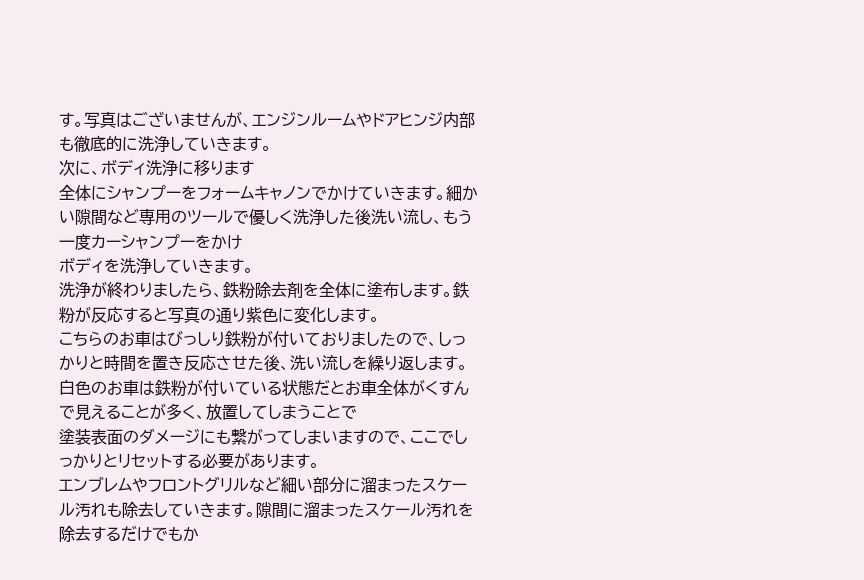す。写真はございませんが、エンジンルームやドアヒンジ内部も徹底的に洗浄していきます。
次に、ボディ洗浄に移ります
全体にシャンプーをフォームキャノンでかけていきます。細かい隙間など専用のツールで優しく洗浄した後洗い流し、もう一度カーシャンプーをかけ
ボディを洗浄していきます。
洗浄が終わりましたら、鉄粉除去剤を全体に塗布します。鉄粉が反応すると写真の通り紫色に変化します。
こちらのお車はびっしり鉄粉が付いておりましたので、しっかりと時間を置き反応させた後、洗い流しを繰り返します。
白色のお車は鉄粉が付いている状態だとお車全体がくすんで見えることが多く、放置してしまうことで
塗装表面のダメージにも繋がってしまいますので、ここでしっかりとリセットする必要があります。
エンブレムやフロントグリルなど細い部分に溜まったスケール汚れも除去していきます。隙間に溜まったスケール汚れを除去するだけでもか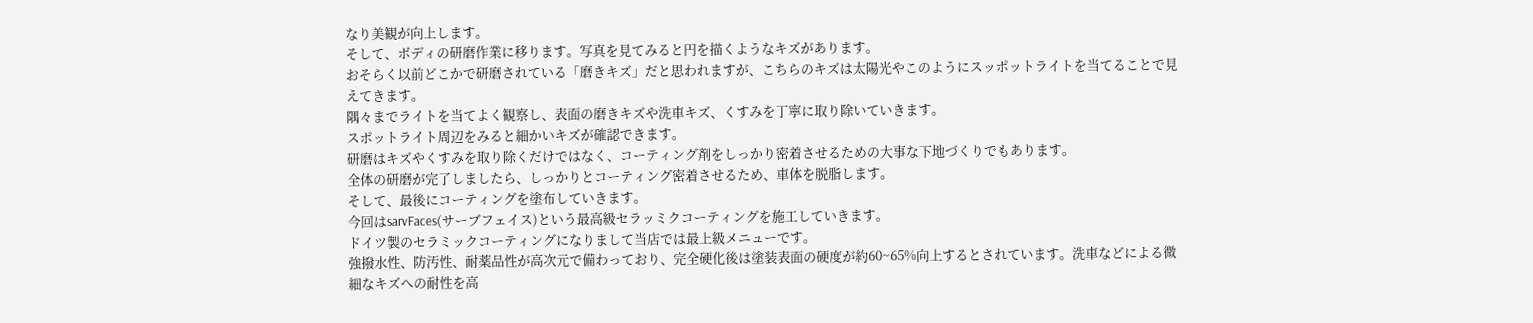なり美観が向上します。
そして、ボディの研磨作業に移ります。写真を見てみると円を描くようなキズがあります。
おそらく以前どこかで研磨されている「磨きキズ」だと思われますが、こちらのキズは太陽光やこのようにスッポットライトを当てることで見えてきます。
隅々までライトを当てよく観察し、表面の磨きキズや洗車キズ、くすみを丁寧に取り除いていきます。
スポットライト周辺をみると細かいキズが確認できます。
研磨はキズやくすみを取り除くだけではなく、コーティング剤をしっかり密着させるための大事な下地づくりでもあります。
全体の研磨が完了しましたら、しっかりとコーティング密着させるため、車体を脱脂します。
そして、最後にコーティングを塗布していきます。
今回はsarvFaces(サーブフェイス)という最高級セラッミクコーティングを施工していきます。
ドイツ製のセラミックコーティングになりまして当店では最上級メニューです。
強撥水性、防汚性、耐薬品性が高次元で備わっており、完全硬化後は塗装表面の硬度が約60~65%向上するとされています。洗車などによる微細なキズへの耐性を高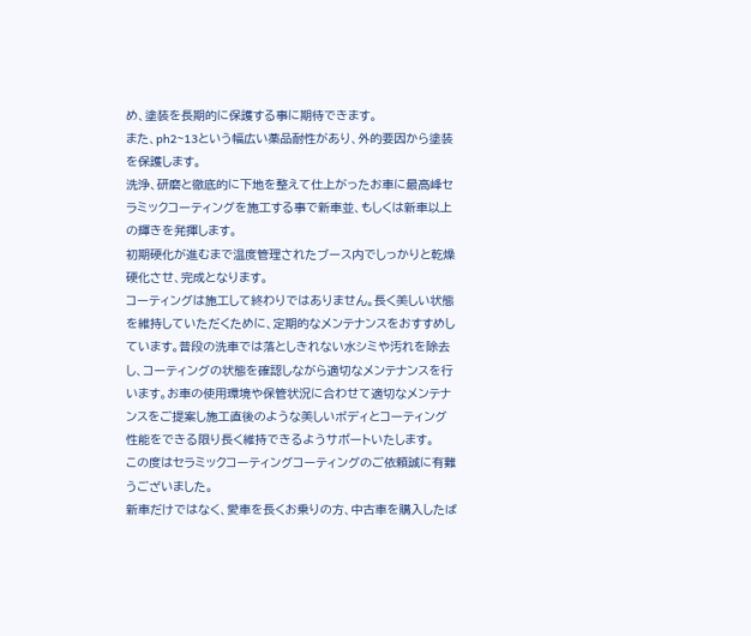め、塗装を長期的に保護する事に期待できます。
また、ph2~13という幅広い薬品耐性があり、外的要因から塗装を保護します。
洗浄、研磨と徹底的に下地を整えて仕上がったお車に最高峰セラミックコーティングを施工する事で新車並、もしくは新車以上の輝きを発揮します。
初期硬化が進むまで温度管理されたブース内でしっかりと乾燥硬化させ、完成となります。
コーティングは施工して終わりではありません。長く美しい状態を維持していただくために、定期的なメンテナンスをおすすめしています。普段の洗車では落としきれない水シミや汚れを除去し、コーティングの状態を確認しながら適切なメンテナンスを行います。お車の使用環境や保管状況に合わせて適切なメンテナンスをご提案し施工直後のような美しいボディとコーティング性能をできる限り長く維持できるようサポートいたします。
この度はセラミックコーティングコーティングのご依頼誠に有難うございました。
新車だけではなく、愛車を長くお乗りの方、中古車を購入したば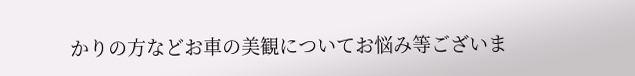かりの方などお車の美観についてお悩み等ございま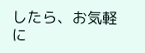したら、お気軽に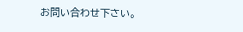お問い合わせ下さい。